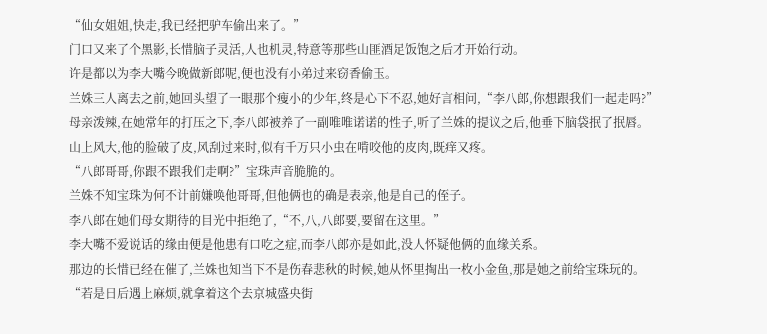“仙女姐姐,快走,我已经把驴车偷出来了。”
门口又来了个黑影,长惜脑子灵活,人也机灵,特意等那些山匪酒足饭饱之后才开始行动。
许是都以为李大嘴今晚做新郎呢,便也没有小弟过来窃香偷玉。
兰姝三人离去之前,她回头望了一眼那个瘦小的少年,终是心下不忍,她好言相问,“李八郎,你想跟我们一起走吗?”
母亲泼辣,在她常年的打压之下,李八郎被养了一副唯唯诺诺的性子,听了兰姝的提议之后,他垂下脑袋抿了抿唇。
山上风大,他的脸破了皮,风刮过来时,似有千万只小虫在啃咬他的皮肉,既痒又疼。
“八郎哥哥,你跟不跟我们走啊?”宝珠声音脆脆的。
兰姝不知宝珠为何不计前嫌唤他哥哥,但他俩也的确是表亲,他是自己的侄子。
李八郎在她们母女期待的目光中拒绝了,“不,八,八郎要,要留在这里。”
李大嘴不爱说话的缘由便是他患有口吃之症,而李八郎亦是如此,没人怀疑他俩的血缘关系。
那边的长惜已经在催了,兰姝也知当下不是伤春悲秋的时候,她从怀里掏出一枚小金鱼,那是她之前给宝珠玩的。
“若是日后遇上麻烦,就拿着这个去京城盛央街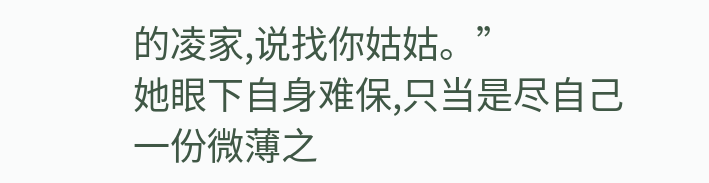的凌家,说找你姑姑。”
她眼下自身难保,只当是尽自己一份微薄之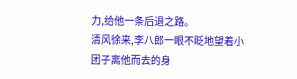力,给他一条后退之路。
清风徐来,李八郎一眼不眨地望着小团子离他而去的身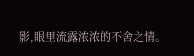影,眼里流露浓浓的不舍之情。